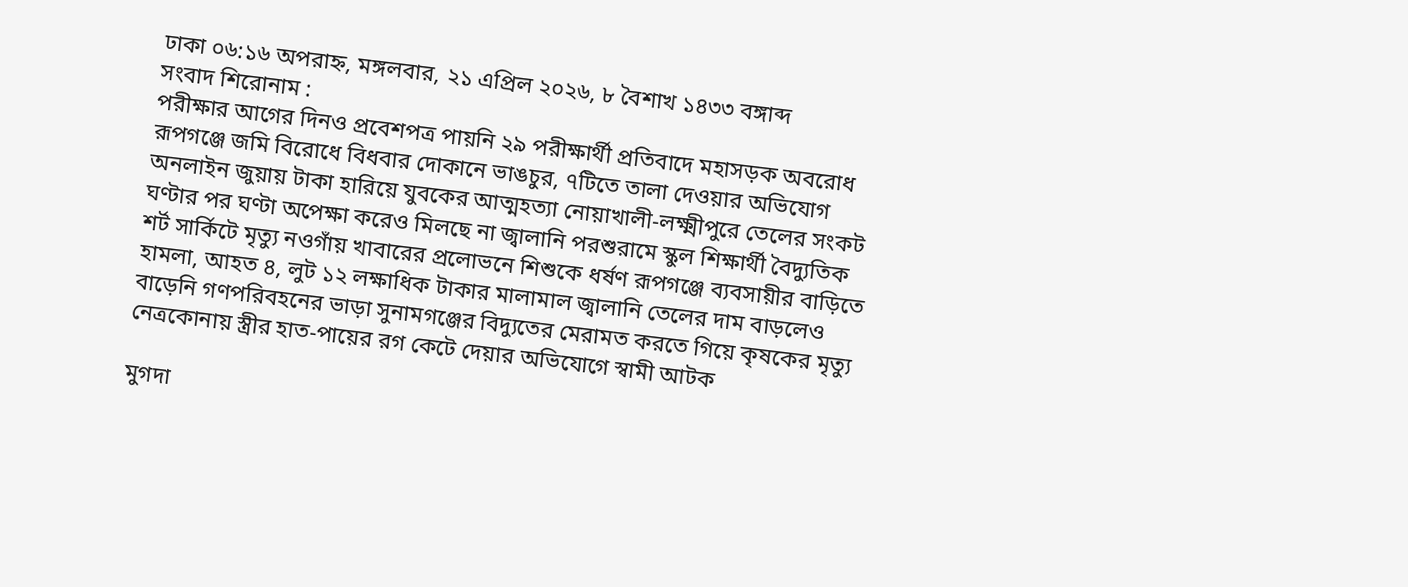ঢাকা ০৬:১৬ অপরাহ্ন, মঙ্গলবার, ২১ এপ্রিল ২০২৬, ৮ বৈশাখ ১৪৩৩ বঙ্গাব্দ
সংবাদ শিরোনাম :
পরীক্ষার আগের দিনও প্রবেশপত্র পায়নি ২৯ পরীক্ষার্থী প্রতিবাদে মহাসড়ক অবরোধ রূপগঞ্জে জমি বিরোধে বিধবার দোকানে ভাঙচুর, ৭টিতে তালা দেওয়ার অভিযোগ অনলাইন জুয়ায় টাকা হারিয়ে যুবকের আত্মহত্যা নোয়াখালী-লক্ষ্মীপুরে তেলের সংকট ঘণ্টার পর ঘণ্টা অপেক্ষা করেও মিলছে না জ্বালানি পরশুরামে স্কুল শিক্ষার্থী বৈদ্যুতিক শর্ট সার্কিটে মৃত্যু নওগাঁয় খাবারের প্রলোভনে শিশুকে ধর্ষণ রূপগঞ্জে ব্যবসায়ীর বাড়িতে হামলা, আহত ৪, লুট ১২ লক্ষাধিক টাকার মালামাল জ্বালানি তেলের দাম বাড়লেও বাড়েনি গণপরিবহনের ভাড়া সুনামগঞ্জের বিদ্যুতের মেরামত করতে গিয়ে কৃষকের মৃত্যু নেত্রকোনায় স্ত্রীর হাত-পায়ের রগ কেটে দেয়ার অভিযোগে স্বামী আটক

মুগদা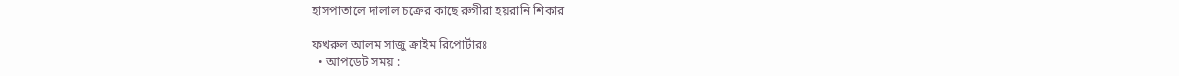হাসপাতালে দালাল চক্রের কাছে রুগীরা হয়রানি শিকার

ফখরুল আলম সাজু ক্রাইম রিপোর্টারঃ
  • আপডেট সময় :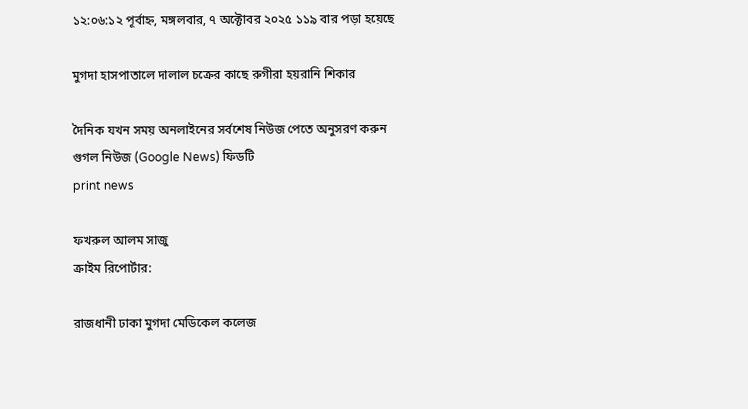১২:০৬:১২ পূর্বাহ্ন, মঙ্গলবার, ৭ অক্টোবর ২০২৫ ১১৯ বার পড়া হয়েছে

মুগদা হাসপাতালে দালাল চক্রের কাছে রুগীরা হয়রানি শিকার

দৈনিক যখন সময় অনলাইনের সর্বশেষ নিউজ পেতে অনুসরণ করুন গুগল নিউজ (Google News) ফিডটি
print news

ফখরুল আলম সাজু
ক্রাইম রিপোর্টার:

রাজধানী ঢাকা মুগদা মেডিকেল কলেজ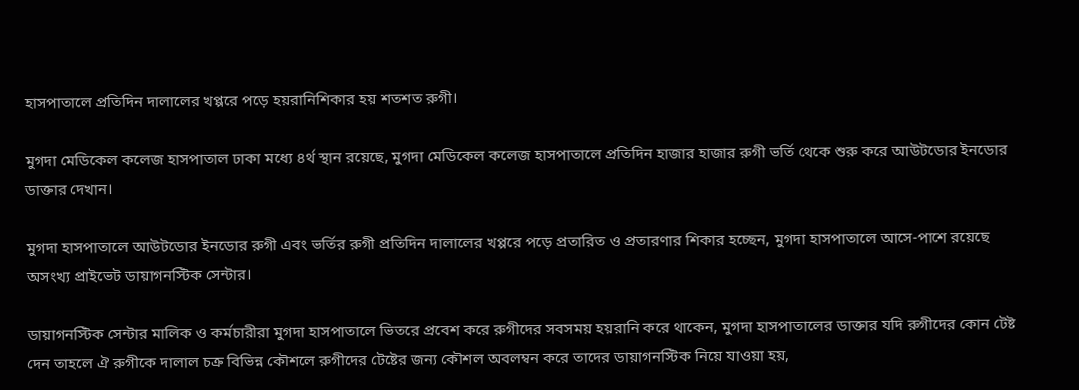হাসপাতালে প্রতিদিন দালালের খপ্পরে পড়ে হয়রানিশিকার হয় শতশত রুগী।

মুগদা মেডিকেল কলেজ হাসপাতাল ঢাকা মধ্যে ৪র্থ স্থান রয়েছে, মুগদা মেডিকেল কলেজ হাসপাতালে প্রতিদিন হাজার হাজার রুগী ভর্তি থেকে শুরু করে আউটডোর ইনডোর ডাক্তার দেখান।

মুগদা হাসপাতালে আউটডোর ইনডোর রুগী এবং ভর্তির রুগী প্রতিদিন দালালের খপ্পরে পড়ে প্রতারিত ও প্রতারণার শিকার হচ্ছেন, মুগদা হাসপাতালে আসে-পাশে রয়েছে অসংখ্য প্রাইভেট ডায়াগনস্টিক সেন্টার।

ডায়াগনস্টিক সেন্টার মালিক ও কর্মচারীরা মুগদা হাসপাতালে ভিতরে প্রবেশ করে রুগীদের সবসময় হয়রানি করে থাকেন, মুগদা হাসপাতালের ডাক্তার যদি রুগীদের কোন টেষ্ট দেন তাহলে ঐ রুগীকে দালাল চক্র বিভিন্ন কৌশলে রুগীদের টেষ্টের জন্য কৌশল অবলম্বন করে তাদের ডায়াগনস্টিক নিয়ে যাওয়া হয়,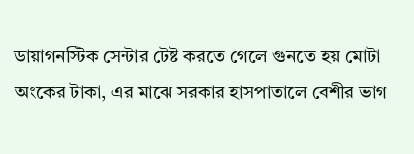ডায়াগনস্টিক সেন্টার টেষ্ট করতে গেলে গুনতে হয় মোটা অংকের টাকা, এর মাঝে সরকার হাসপাতালে বেশীর ভাগ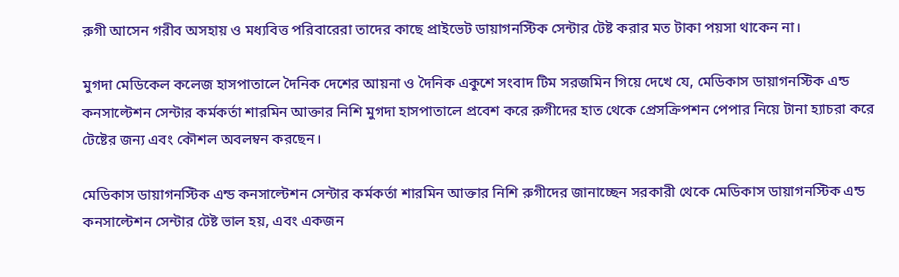রুগী আসেন গরীব অসহায় ও মধ্যবিত্ত পরিবারেরা তাদের কাছে প্রাইভেট ডায়াগনস্টিক সেন্টার টেষ্ট করার মত টাকা পয়সা থাকেন না।

মুগদা মেডিকেল কলেজ হাসপাতালে দৈনিক দেশের আয়না ও দৈনিক একুশে সংবাদ টিম সরজমিন গিয়ে দেখে যে, মেডিকাস ডায়াগনস্টিক এন্ড কনসাল্টেশন সেন্টার কর্মকর্তা শারমিন আক্তার নিশি মুগদা হাসপাতালে প্রবেশ করে রুগীদের হাত থেকে প্রেসক্রিপশন পেপার নিয়ে টানা হ্যাচরা করে টেষ্টের জন্য এবং কৌশল অবলম্বন করছেন।

মেডিকাস ডায়াগনস্টিক এন্ড কনসাল্টেশন সেন্টার কর্মকর্তা শারমিন আক্তার নিশি রুগীদের জানাচ্ছেন সরকারী থেকে মেডিকাস ডায়াগনস্টিক এন্ড কনসাল্টেশন সেন্টার টেষ্ট ভাল হয়, এবং একজন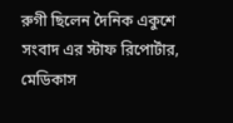রুগী ছিলেন দৈনিক একুশে সংবাদ এর স্টাফ রিপোর্টার, মেডিকাস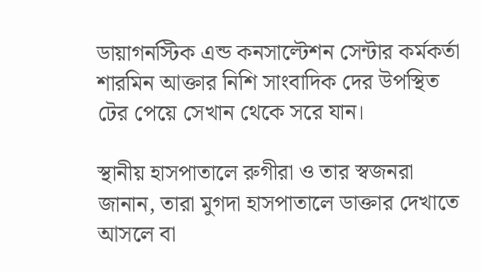ডায়াগনস্টিক এন্ড কনসাল্টেশন সেন্টার কর্মকর্তা শারমিন আক্তার নিশি সাংবাদিক দের উপস্থিত টের পেয়ে সেখান থেকে সরে যান।

স্থানীয় হাসপাতালে রুগীরা ও তার স্বজনরা জানান, তারা মুগদা হাসপাতালে ডাক্তার দেখাতে আসলে বা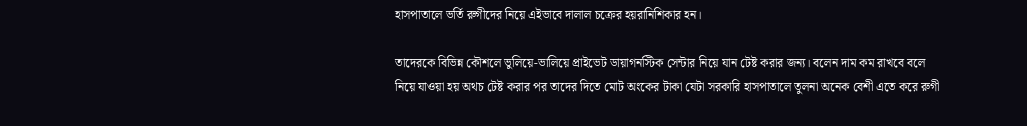হাসপাতালে ভর্তি রুগীদের নিয়ে এইভাবে দালাল চক্রের হয়রানিশিকার হন।

তাদেরকে বিভিন্ন কৌশলে ভুলিয়ে-ভালিয়ে প্রাইভেট ডায়াগনস্টিক সেন্টার নিয়ে যান টেষ্ট করার জন্য। বলেন দাম কম রাখবে বলে নিয়ে যাওয়া হয় অথচ টেষ্ট করার পর তাদের দিতে মোট অংকের টাকা যেটা সরকারি হাসপাতালে তুলনা অনেক বেশী এতে করে রুগী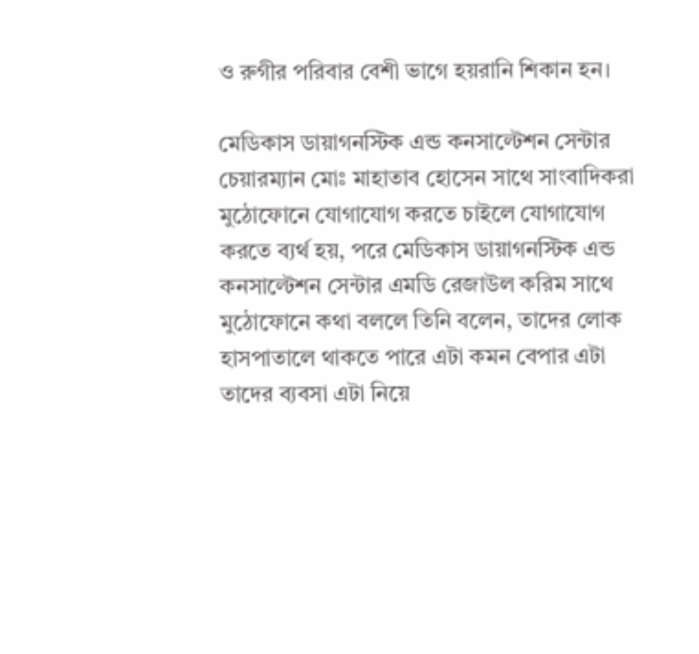ও রুগীর পরিবার বেশী ভাগে হয়রানি শিকান হন।

মেডিকাস ডায়াগনস্টিক এন্ড কনসাল্টেশন সেন্টার চেয়ারম্যান মোঃ মাহাতাব হোসেন সাথে সাংবাদিকরা মুঠোফোনে যোগাযোগ করতে চাইলে যোগাযোগ করতে ব্যর্থ হয়, পরে মেডিকাস ডায়াগনস্টিক এন্ড কনসাল্টেশন সেন্টার এমডি রেজাউল করিম সাথে মুঠোফোনে কথা বললে তিনি বলেন, তাদের লোক হাসপাতালে থাকতে পারে এটা কমন বেপার এটা তাদের ব্যবসা এটা নিয়ে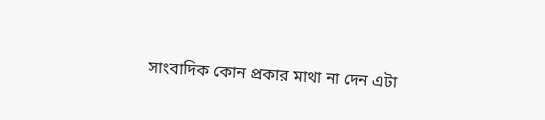সাংবাদিক কোন প্রকার মাথা না দেন এটা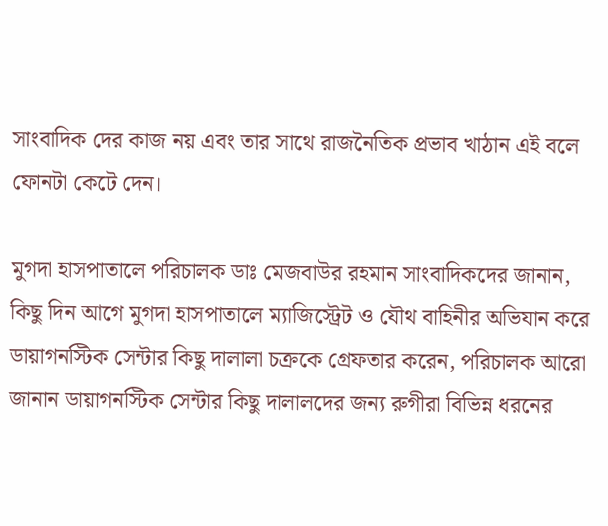সাংবাদিক দের কাজ নয় এবং তার সাথে রাজনৈতিক প্রভাব খাঠান এই বলে ফোনটা কেটে দেন।

মুগদা হাসপাতালে পরিচালক ডাঃ মেজবাউর রহমান সাংবাদিকদের জানান, কিছু দিন আগে মুগদা হাসপাতালে ম্যাজিস্ট্রেট ও যৌথ বাহিনীর অভিযান করে ডায়াগনস্টিক সেন্টার কিছু দালালা চক্রকে গ্রেফতার করেন, পরিচালক আরো জানান ডায়াগনস্টিক সেন্টার কিছু দালালদের জন্য রুগীরা বিভিন্ন ধরনের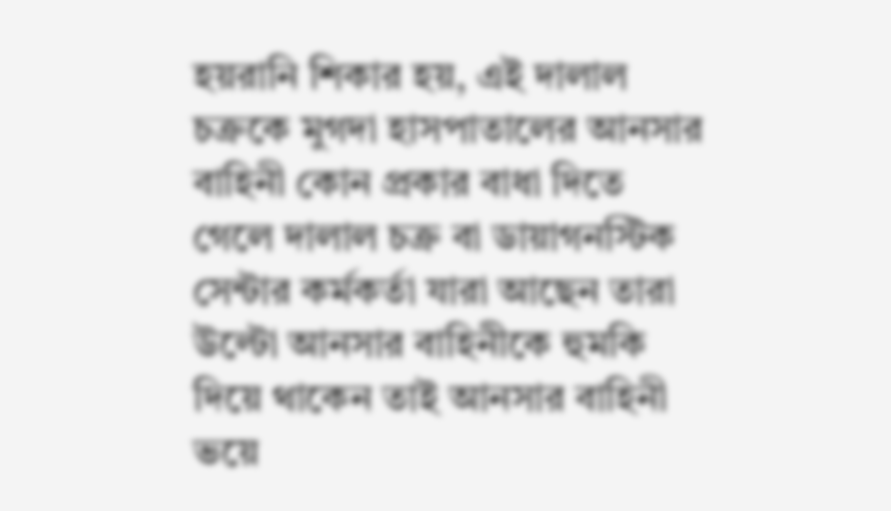হয়রানি শিকার হয়, এই দালাল চক্রকে মুগদা হাসপাতালের আনসার বাহিনী কোন প্রকার বাধা দিতে গেলে দালাল চক্র বা ডায়াগনস্টিক সেন্টার কর্মকর্তা যারা আছেন তারা উল্টো আনসার বাহিনীকে হুমকি দিয়ে থাকেন তাই আনসার বাহিনী ভয়ে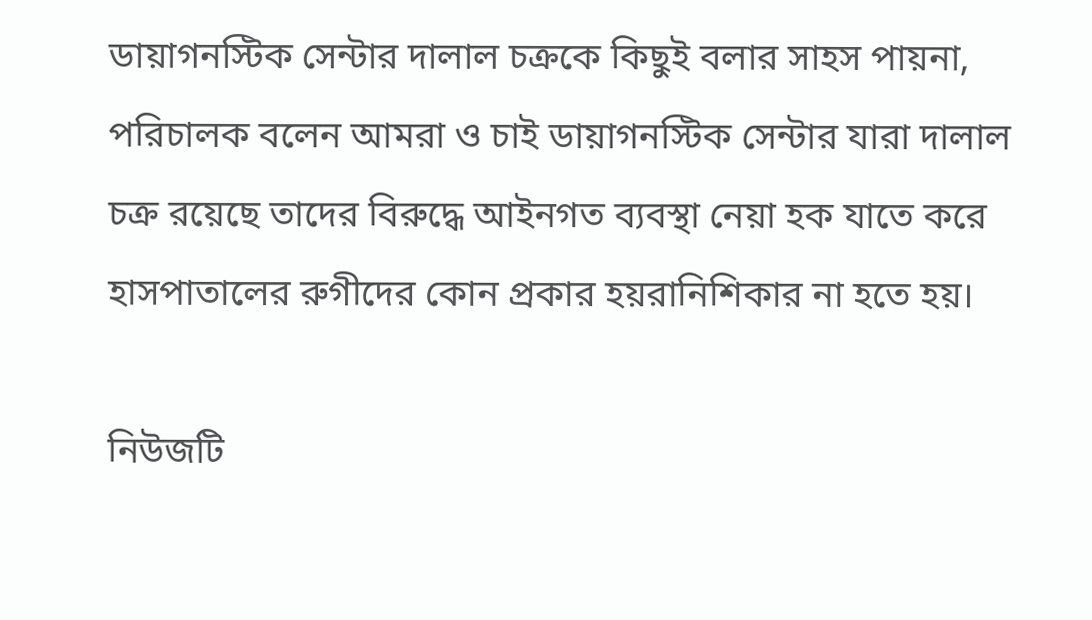ডায়াগনস্টিক সেন্টার দালাল চক্রকে কিছুই বলার সাহস পায়না, পরিচালক বলেন আমরা ও চাই ডায়াগনস্টিক সেন্টার যারা দালাল চক্র রয়েছে তাদের বিরুদ্ধে আইনগত ব্যবস্থা নেয়া হক যাতে করে হাসপাতালের রুগীদের কোন প্রকার হয়রানিশিকার না হতে হয়।

নিউজটি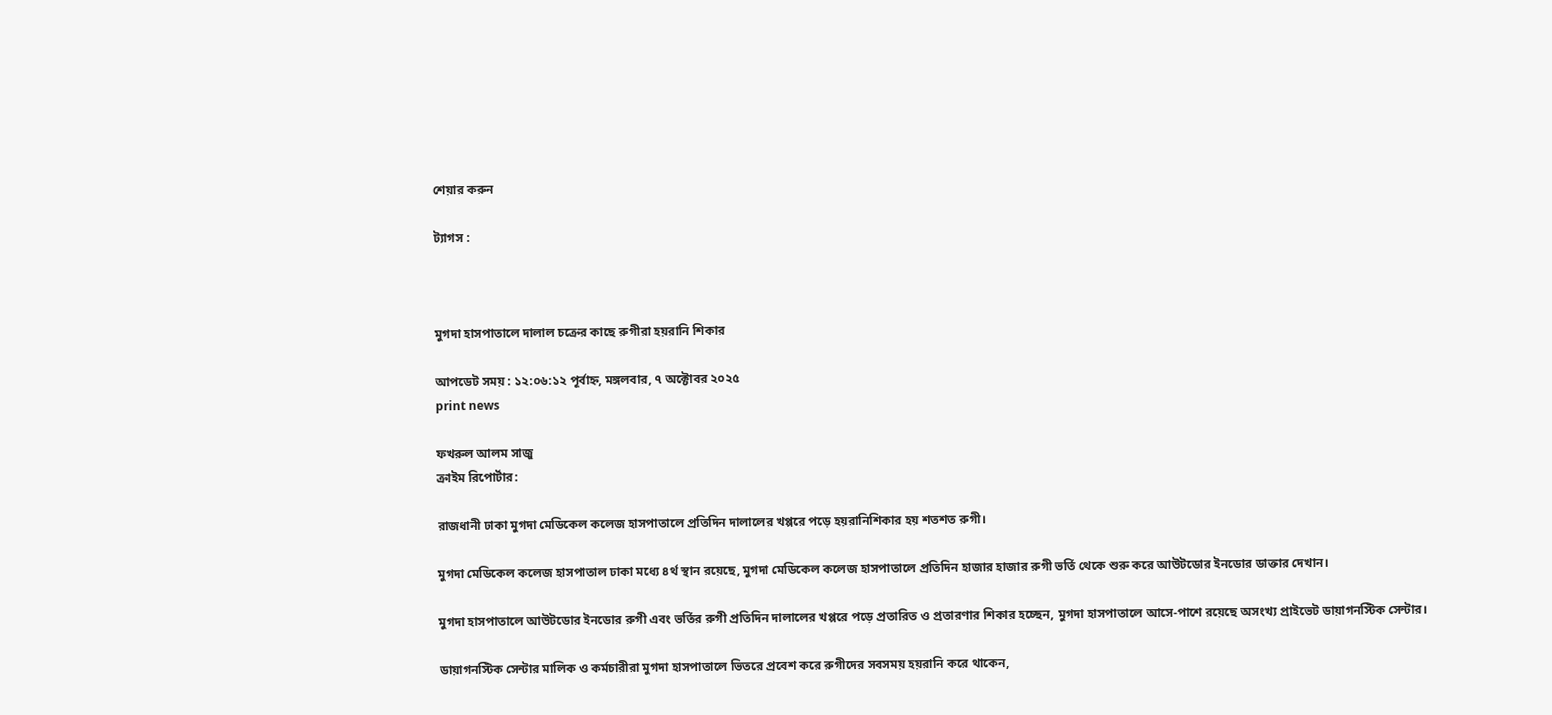শেয়ার করুন

ট্যাগস :



মুগদা হাসপাতালে দালাল চক্রের কাছে রুগীরা হয়রানি শিকার

আপডেট সময় : ১২:০৬:১২ পূর্বাহ্ন, মঙ্গলবার, ৭ অক্টোবর ২০২৫
print news

ফখরুল আলম সাজু
ক্রাইম রিপোর্টার:

রাজধানী ঢাকা মুগদা মেডিকেল কলেজ হাসপাতালে প্রতিদিন দালালের খপ্পরে পড়ে হয়রানিশিকার হয় শতশত রুগী।

মুগদা মেডিকেল কলেজ হাসপাতাল ঢাকা মধ্যে ৪র্থ স্থান রয়েছে, মুগদা মেডিকেল কলেজ হাসপাতালে প্রতিদিন হাজার হাজার রুগী ভর্তি থেকে শুরু করে আউটডোর ইনডোর ডাক্তার দেখান।

মুগদা হাসপাতালে আউটডোর ইনডোর রুগী এবং ভর্তির রুগী প্রতিদিন দালালের খপ্পরে পড়ে প্রতারিত ও প্রতারণার শিকার হচ্ছেন, মুগদা হাসপাতালে আসে-পাশে রয়েছে অসংখ্য প্রাইভেট ডায়াগনস্টিক সেন্টার।

ডায়াগনস্টিক সেন্টার মালিক ও কর্মচারীরা মুগদা হাসপাতালে ভিতরে প্রবেশ করে রুগীদের সবসময় হয়রানি করে থাকেন,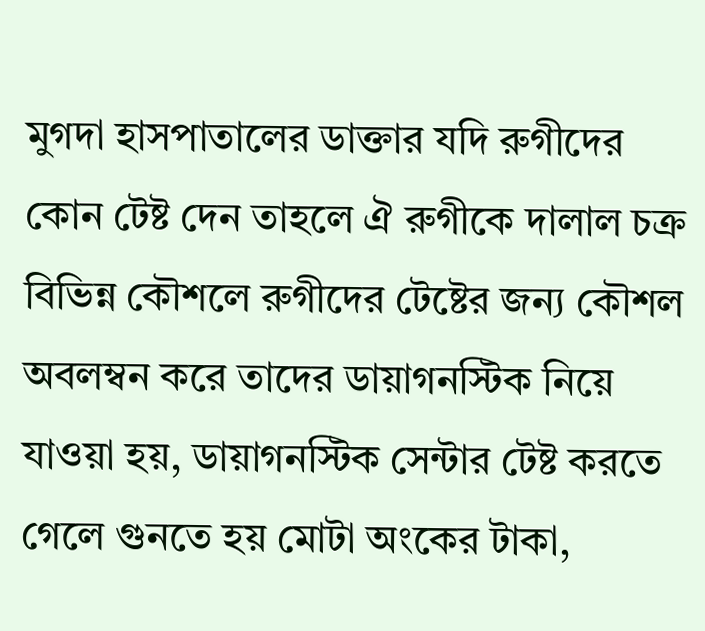মুগদা হাসপাতালের ডাক্তার যদি রুগীদের কোন টেষ্ট দেন তাহলে ঐ রুগীকে দালাল চক্র বিভিন্ন কৌশলে রুগীদের টেষ্টের জন্য কৌশল অবলম্বন করে তাদের ডায়াগনস্টিক নিয়ে যাওয়া হয়, ডায়াগনস্টিক সেন্টার টেষ্ট করতে গেলে গুনতে হয় মোটা অংকের টাকা,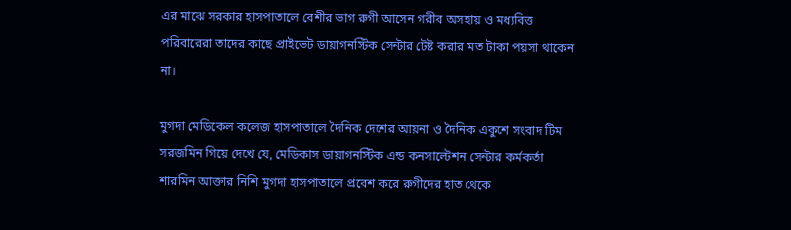এর মাঝে সরকার হাসপাতালে বেশীর ভাগ রুগী আসেন গরীব অসহায় ও মধ্যবিত্ত পরিবারেরা তাদের কাছে প্রাইভেট ডায়াগনস্টিক সেন্টার টেষ্ট করার মত টাকা পয়সা থাকেন না।

মুগদা মেডিকেল কলেজ হাসপাতালে দৈনিক দেশের আয়না ও দৈনিক একুশে সংবাদ টিম সরজমিন গিয়ে দেখে যে, মেডিকাস ডায়াগনস্টিক এন্ড কনসাল্টেশন সেন্টার কর্মকর্তা শারমিন আক্তার নিশি মুগদা হাসপাতালে প্রবেশ করে রুগীদের হাত থেকে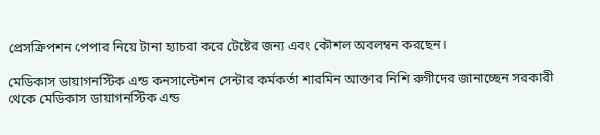প্রেসক্রিপশন পেপার নিয়ে টানা হ্যাচরা করে টেষ্টের জন্য এবং কৌশল অবলম্বন করছেন।

মেডিকাস ডায়াগনস্টিক এন্ড কনসাল্টেশন সেন্টার কর্মকর্তা শারমিন আক্তার নিশি রুগীদের জানাচ্ছেন সরকারী থেকে মেডিকাস ডায়াগনস্টিক এন্ড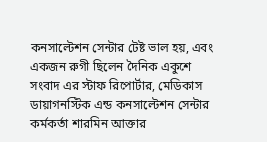কনসাল্টেশন সেন্টার টেষ্ট ভাল হয়, এবং একজন রুগী ছিলেন দৈনিক একুশে সংবাদ এর স্টাফ রিপোর্টার, মেডিকাস ডায়াগনস্টিক এন্ড কনসাল্টেশন সেন্টার কর্মকর্তা শারমিন আক্তার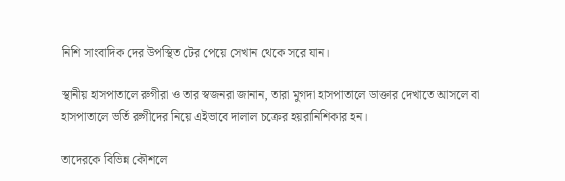নিশি সাংবাদিক দের উপস্থিত টের পেয়ে সেখান থেকে সরে যান।

স্থানীয় হাসপাতালে রুগীরা ও তার স্বজনরা জানান, তারা মুগদা হাসপাতালে ডাক্তার দেখাতে আসলে বা হাসপাতালে ভর্তি রুগীদের নিয়ে এইভাবে দালাল চক্রের হয়রানিশিকার হন।

তাদেরকে বিভিন্ন কৌশলে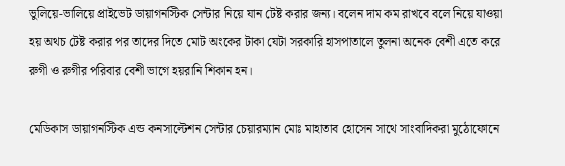ভুলিয়ে-ভালিয়ে প্রাইভেট ডায়াগনস্টিক সেন্টার নিয়ে যান টেষ্ট করার জন্য। বলেন দাম কম রাখবে বলে নিয়ে যাওয়া হয় অথচ টেষ্ট করার পর তাদের দিতে মোট অংকের টাকা যেটা সরকারি হাসপাতালে তুলনা অনেক বেশী এতে করে রুগী ও রুগীর পরিবার বেশী ভাগে হয়রানি শিকান হন।

মেডিকাস ডায়াগনস্টিক এন্ড কনসাল্টেশন সেন্টার চেয়ারম্যান মোঃ মাহাতাব হোসেন সাথে সাংবাদিকরা মুঠোফোনে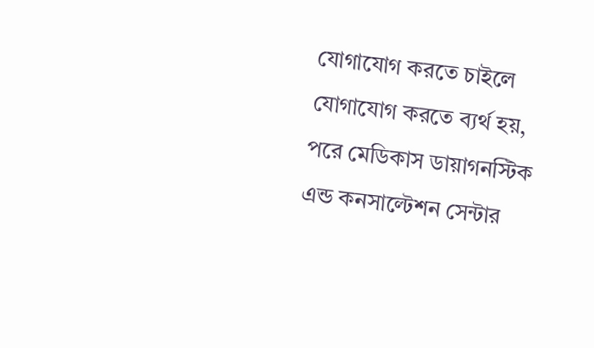যোগাযোগ করতে চাইলে যোগাযোগ করতে ব্যর্থ হয়, পরে মেডিকাস ডায়াগনস্টিক এন্ড কনসাল্টেশন সেন্টার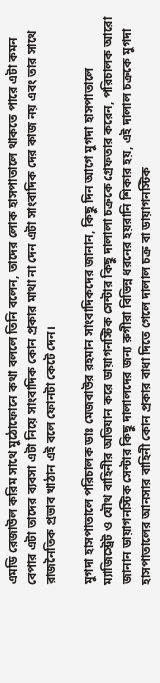এমডি রেজাউল করিম সাথে মুঠোফোনে কথা বললে তিনি বলেন, তাদের লোক হাসপাতালে থাকতে পারে এটা কমন বেপার এটা তাদের ব্যবসা এটা নিয়ে সাংবাদিক কোন প্রকার মাথা না দেন এটা সাংবাদিক দের কাজ নয় এবং তার সাথে রাজনৈতিক প্রভাব খাঠান এই বলে ফোনটা কেটে দেন।

মুগদা হাসপাতালে পরিচালক ডাঃ মেজবাউর রহমান সাংবাদিকদের জানান, কিছু দিন আগে মুগদা হাসপাতালে ম্যাজিস্ট্রেট ও যৌথ বাহিনীর অভিযান করে ডায়াগনস্টিক সেন্টার কিছু দালালা চক্রকে গ্রেফতার করেন, পরিচালক আরো জানান ডায়াগনস্টিক সেন্টার কিছু দালালদের জন্য রুগীরা বিভিন্ন ধরনের হয়রানি শিকার হয়, এই দালাল চক্রকে মুগদা হাসপাতালের আনসার বাহিনী কোন প্রকার বাধা দিতে গেলে দালাল চক্র বা ডায়াগনস্টিক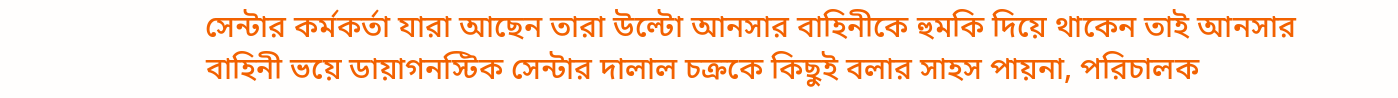সেন্টার কর্মকর্তা যারা আছেন তারা উল্টো আনসার বাহিনীকে হুমকি দিয়ে থাকেন তাই আনসার বাহিনী ভয়ে ডায়াগনস্টিক সেন্টার দালাল চক্রকে কিছুই বলার সাহস পায়না, পরিচালক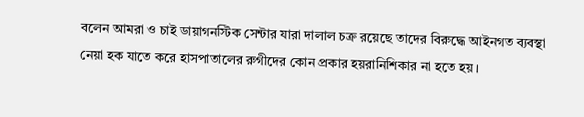বলেন আমরা ও চাই ডায়াগনস্টিক সেন্টার যারা দালাল চক্র রয়েছে তাদের বিরুদ্ধে আইনগত ব্যবস্থা নেয়া হক যাতে করে হাসপাতালের রুগীদের কোন প্রকার হয়রানিশিকার না হতে হয়।